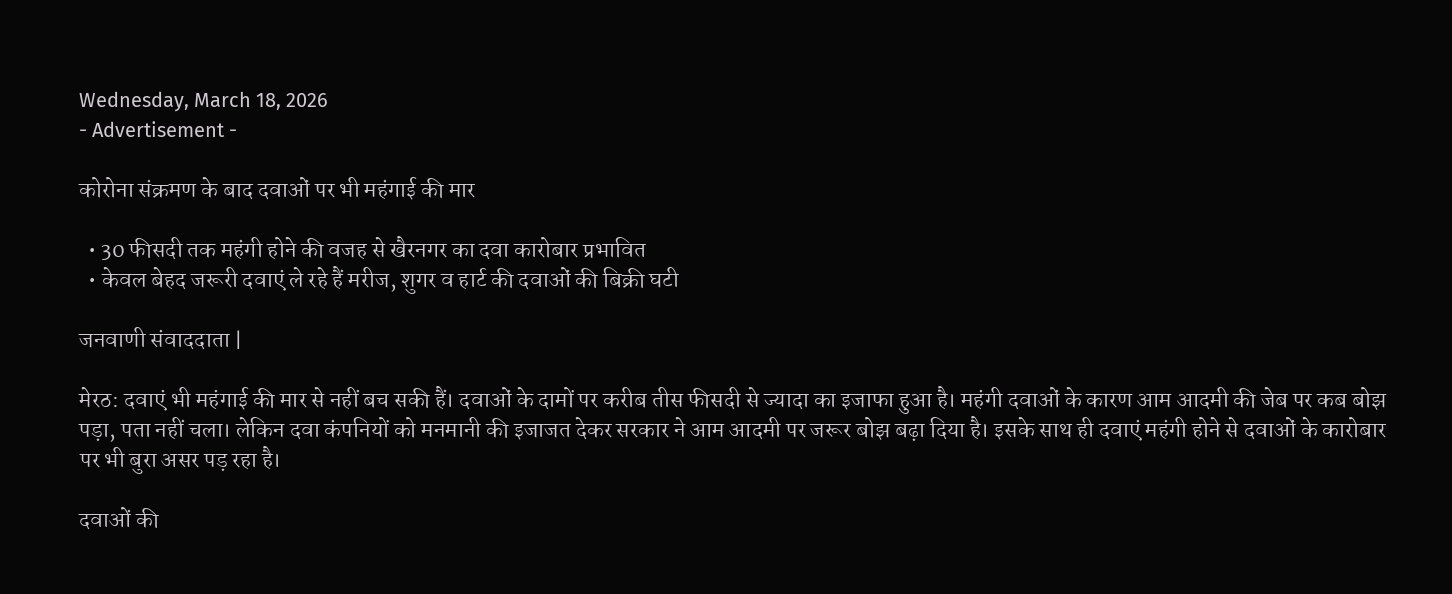Wednesday, March 18, 2026
- Advertisement -

कोरोना संक्रमण के बाद दवाओं पर भी महंगाई की मार

  • 30 फीसदी तक महंगी होने की वजह से खैरनगर का दवा कारोबार प्रभावित
  • केवल बेहद जरूरी दवाएं ले रहे हैं मरीज, शुगर व हार्ट की दवाओं की बिक्री घटी

जनवाणी संवाददाता |

मेरठ: दवाएं भी महंगाई की मार से नहीं बच सकी हैं। दवाओं के दामों पर करीब तीस फीसदी से ज्यादा का इजाफा हुआ है। महंगी दवाओं के कारण आम आदमी की जेब पर कब बोझ पड़ा, पता नहीं चला। लेकिन दवा कंपनियों को मनमानी की इजाजत देकर सरकार ने आम आदमी पर जरूर बोझ बढ़ा दिया है। इसके साथ ही दवाएं महंगी होने से दवाओं के कारोबार पर भी बुरा असर पड़ रहा है।

दवाओं की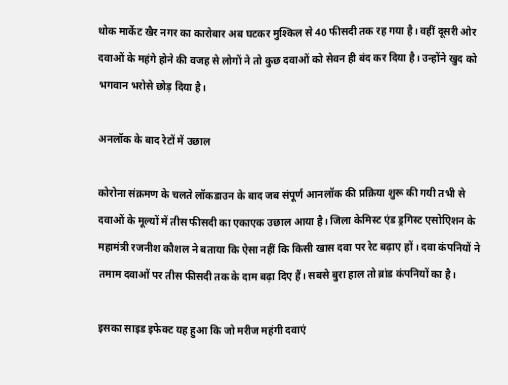थोक मार्केट खैर नगर का कारोबार अब घटकर मुश्किल से 40 फीसदी तक रह गया है। वहीं दूसरी ओर दवाओं के महंगे होने की वजह से लोगों ने तो कुछ दवाओं को सेवन ही बंद कर दिया है। उन्होंने खुद को भगवान भरोसे छोड़ दिया है।

अनलॉक के बाद रेटों में उछाल

कोरोना संक्रमण के चलते लॉकडाउन के बाद जब संपूर्ण आनलॉक की प्रक्रिया शुरू की गयी तभी से दवाओं के मूल्यों में तीस फीसदी का एकाएक उछाल आया है। जिला केमिस्ट एंड ड्रगिस्ट एसोएिशन के महामंत्री रजनीश कौशल ने बताया कि ऐसा नहीं कि किसी खास दवा पर रेट बढ़ाए हों। दवा कंपनियों ने तमाम दवाओं पर तीस फीसदी तक के दाम बढ़ा दिए हैं। सबसे बुरा हाल तो ब्रांड कंपनियों का है।

इसका साइड इफेक्ट यह हुआ कि जो मरीज महंगी दवाएं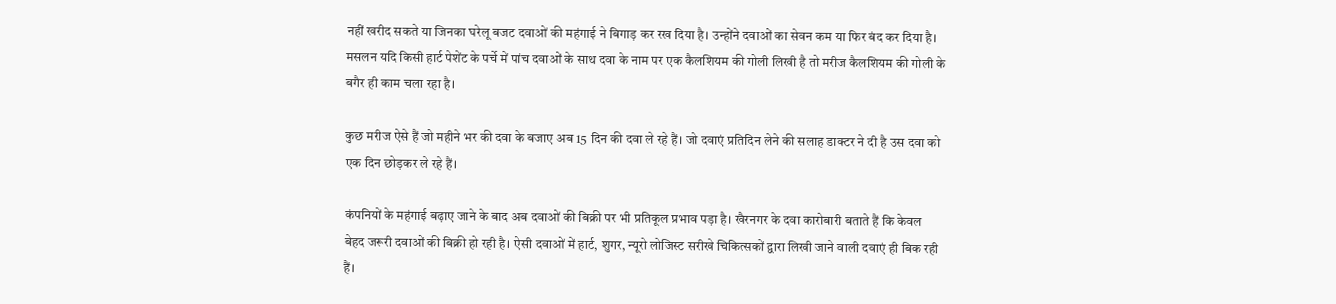नहीं खरीद सकते या जिनका घरेलू बजट दवाओं की महंगाई ने बिगाड़ कर रख दिया है। उन्होंने दवाओं का सेवन कम या फिर बंद कर दिया है। मसलन यदि किसी हार्ट पेशेंट के पर्चे में पांच दवाओं के साथ दवा के नाम पर एक कैलशियम की गोली लिखी है तो मरीज कैलशियम की गोली के बगैर ही काम चला रहा है।

कुछ मरीज ऐसे हैं जो महीने भर की दवा के बजाए अब 15 दिन की दवा ले रहे हैं। जो दवाएं प्रतिदिन लेने की सलाह डाक्टर ने दी है उस दवा को एक दिन छोड़कर ले रहे हैं।

कंपनियों के महंगाई बढ़ाए जाने के बाद अब दवाओं की बिक्री पर भी प्रतिकूल प्रभाव पड़ा है। खैरनगर के दवा कारोबारी बताते हैं कि केवल बेहद जरूरी दवाओं की बिक्री हो रही है। ऐसी दवाओं में हार्ट, शुगर, न्यूरो लोजिस्ट सरीखे चिकित्सकों द्वारा लिखी जाने वाली दवाएं ही बिक रही हैं।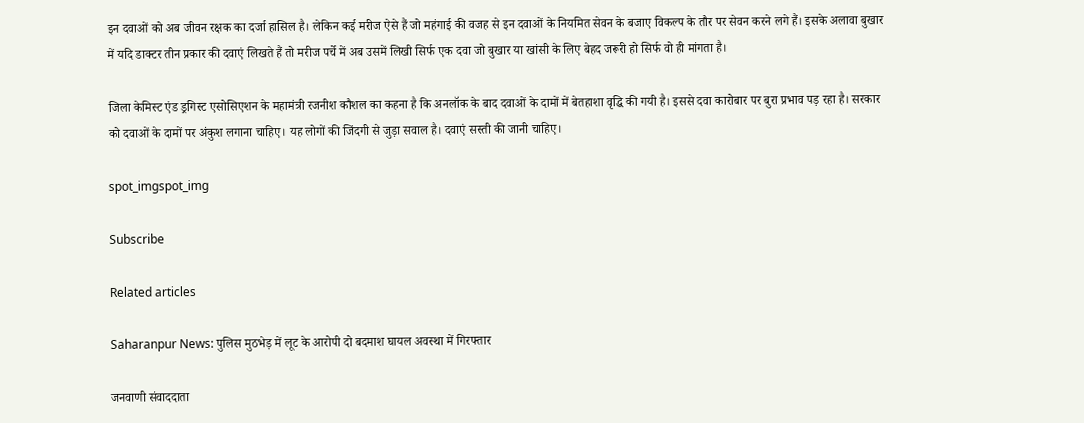इन दवाओं को अब जीवन रक्षक का दर्जा हासिल है। लेकिन कई मरीज ऐसे हैं जो महंगाई की वजह से इन दवाओं के नियमित सेवन के बजाए विकल्प के तौर पर सेवन करने लगे हैं। इसके अलावा बुखार में यदि डाक्टर तीन प्रकार की दवाएं लिखते हैं तो मरीज पर्चे में अब उसमें लिखी सिर्फ एक दवा जो बुखार या खांसी के लिए बेहद जरूरी हो सिर्फ वो ही मांगता है।

जिला केमिस्ट एंड ड्रगिस्ट एसोसिएशन के महामंत्री रजनीश कौशल का कहना है कि अनलॉक के बाद दवाओं के दामों में बेतहाशा वृद्धि की गयी है। इससे दवा कारोबार पर बुरा प्रभाव पड़ रहा है। सरकार को दवाओं के दामों पर अंकुश लगाना चाहिए। यह लोगों की जिंदगी से जुड़ा सवाल है। दवाएं सस्ती की जानी चाहिए।

spot_imgspot_img

Subscribe

Related articles

Saharanpur News: पुलिस मुठभेड़ में लूट के आरोपी दो बदमाश घायल अवस्था में गिरफ्तार

जनवाणी संवाददाता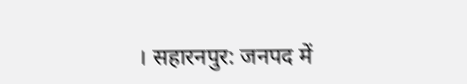। सहारनपुर: जनपद में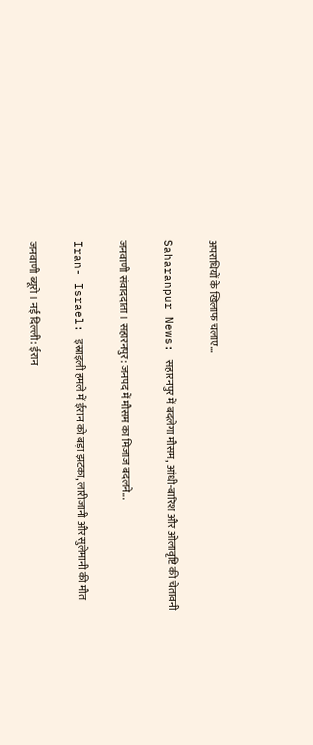अपराधियों के खिलाफ चलाए...

Saharanpur News: सहारनपुर में बदलेगा मौसम, आंधी-बारिश और ओलावृष्टि की चेतावनी

जनवाणी संवाददाता । सहारनपुर: जनपद में मौसम का मिजाज बदलने...

Iran- Israel: इस्राइली हमले में ईरान को बड़ा झटका, लारीजानी और सुलेमानी की मौत

जनवाणी ब्यूरो । नई दिल्ली: ईरान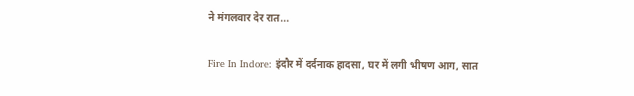ने मंगलवार देर रात...

Fire In Indore: इंदौर में दर्दनाक हादसा, घर में लगी भीषण आग, सात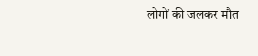लोगों की जलकर मौत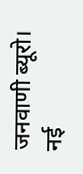जनवाणी ब्यूरो। नई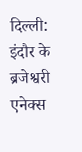दिल्ली: इंदौर के ब्रजेश्वरी एनेक्स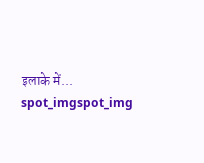इलाके में...
spot_imgspot_img